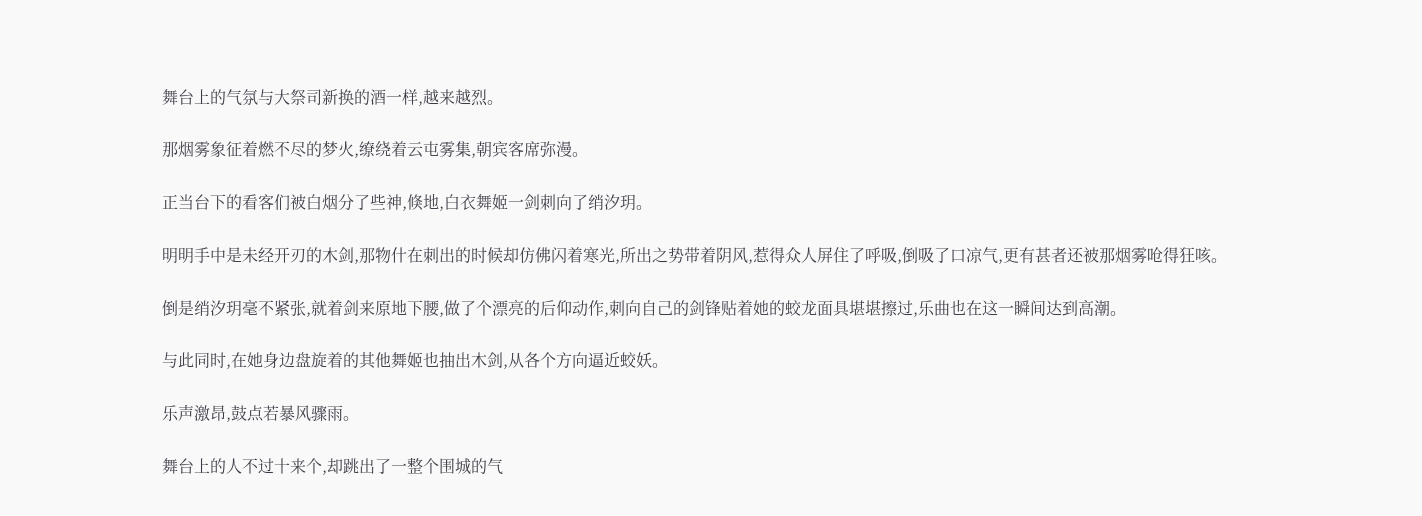舞台上的气氛与大祭司新换的酒一样,越来越烈。

那烟雾象征着燃不尽的梦火,缭绕着云屯雾集,朝宾客席弥漫。

正当台下的看客们被白烟分了些神,倏地,白衣舞姬一剑刺向了绡汐玥。

明明手中是未经开刃的木剑,那物什在刺出的时候却仿佛闪着寒光,所出之势带着阴风,惹得众人屏住了呼吸,倒吸了口凉气,更有甚者还被那烟雾呛得狂咳。

倒是绡汐玥毫不紧张,就着剑来原地下腰,做了个漂亮的后仰动作,刺向自己的剑锋贴着她的蛟龙面具堪堪擦过,乐曲也在这一瞬间达到高潮。

与此同时,在她身边盘旋着的其他舞姬也抽出木剑,从各个方向逼近蛟妖。

乐声激昂,鼓点若暴风骤雨。

舞台上的人不过十来个,却跳出了一整个围城的气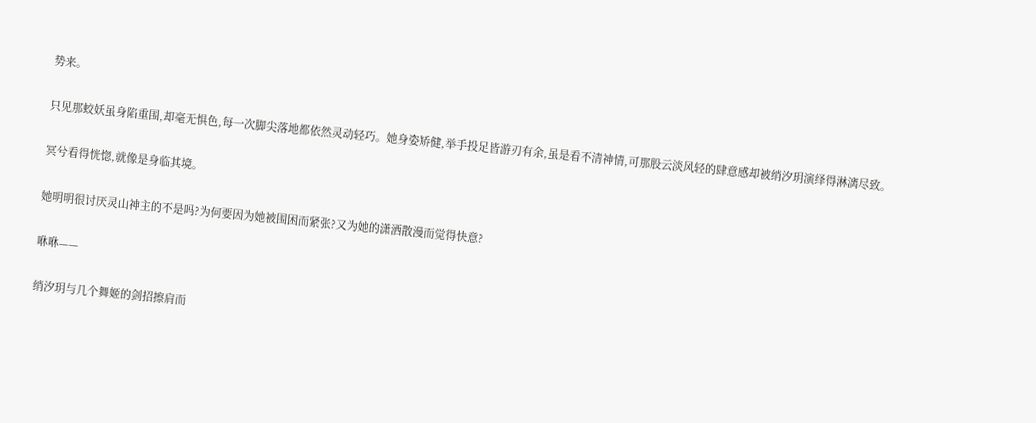势来。

只见那蛟妖虽身陷重围,却毫无惧色,每一次脚尖落地都依然灵动轻巧。她身姿矫健,举手投足皆游刃有余,虽是看不清神情,可那股云淡风轻的肆意感却被绡汐玥演绎得淋漓尽致。

冥兮看得恍惚,就像是身临其境。

她明明很讨厌灵山神主的不是吗?为何要因为她被围困而紧张?又为她的潇洒散漫而觉得快意?

咻咻——

绡汐玥与几个舞姬的剑招擦肩而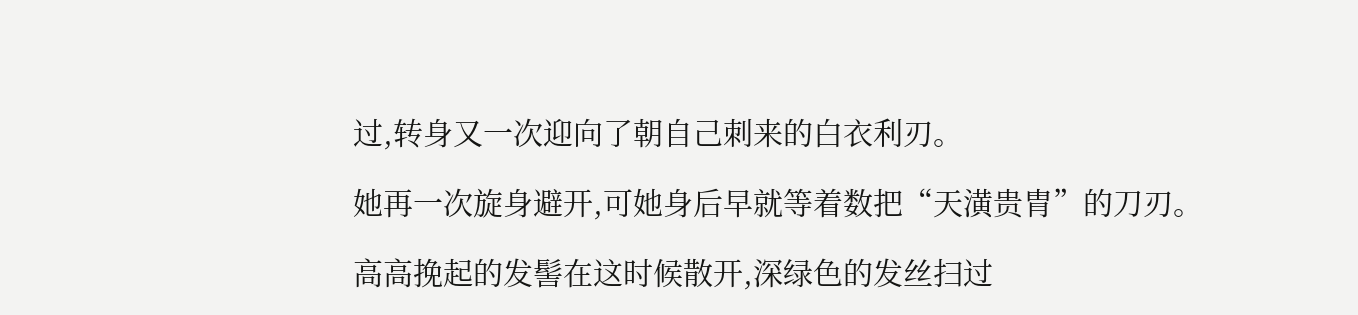过,转身又一次迎向了朝自己刺来的白衣利刃。

她再一次旋身避开,可她身后早就等着数把“天潢贵胄”的刀刃。

高高挽起的发髻在这时候散开,深绿色的发丝扫过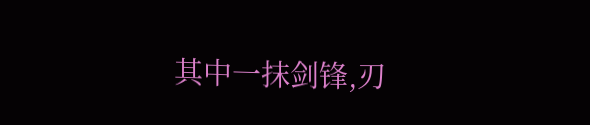其中一抹剑锋,刃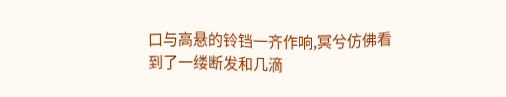口与高悬的铃铛一齐作响,冥兮仿佛看到了一缕断发和几滴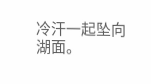冷汗一起坠向湖面。